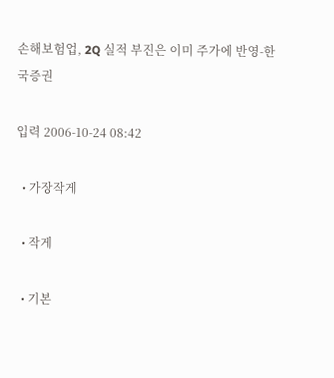손해보험업, 2Q 실적 부진은 이미 주가에 반영-한국증권

입력 2006-10-24 08:42

  • 가장작게

  • 작게

  • 기본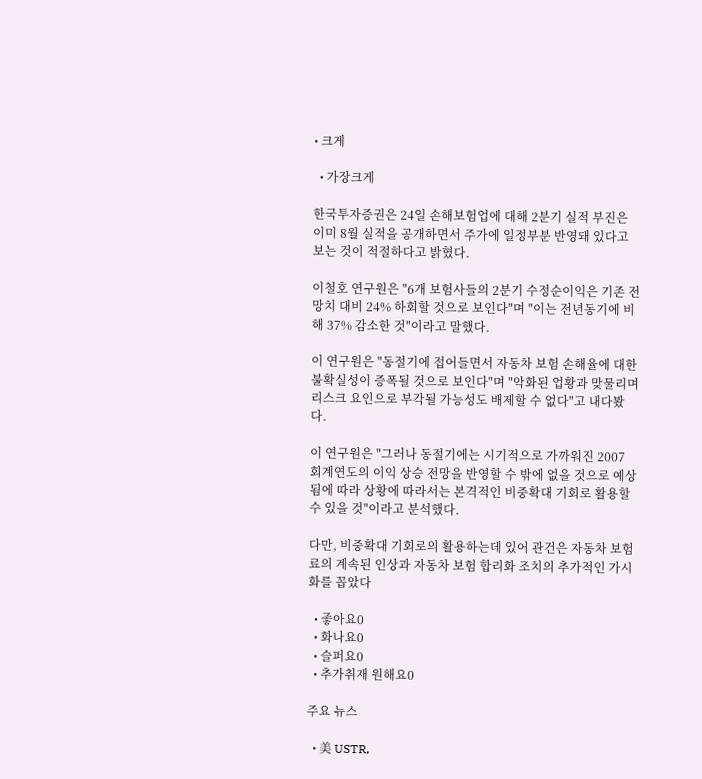• 크게

  • 가장크게

한국투자증권은 24일 손해보험업에 대해 2분기 실적 부진은 이미 8월 실적을 공개하면서 주가에 일정부분 반영돼 있다고 보는 것이 적절하다고 밝혔다.

이철호 연구원은 "6개 보험사들의 2분기 수정순이익은 기존 전망치 대비 24% 하회할 것으로 보인다"며 "이는 전년동기에 비해 37% 감소한 것"이라고 말했다.

이 연구원은 "동절기에 접어들면서 자동차 보험 손해율에 대한 불확실성이 증폭될 것으로 보인다"며 "악화된 업황과 맞물리며 리스크 요인으로 부각될 가능성도 배제할 수 없다"고 내다봤다.

이 연구원은 "그러나 동절기에는 시기적으로 가까워진 2007 회계연도의 이익 상승 전망을 반영할 수 밖에 없을 것으로 예상됨에 따라 상황에 따라서는 본격적인 비중확대 기회로 활용할 수 있을 것"이라고 분석했다.

다만, 비중확대 기회로의 활용하는데 있어 관건은 자동차 보험료의 계속된 인상과 자동차 보험 합리화 조치의 추가적인 가시화를 꼽았다

  • 좋아요0
  • 화나요0
  • 슬퍼요0
  • 추가취재 원해요0

주요 뉴스

  • 美 USTR,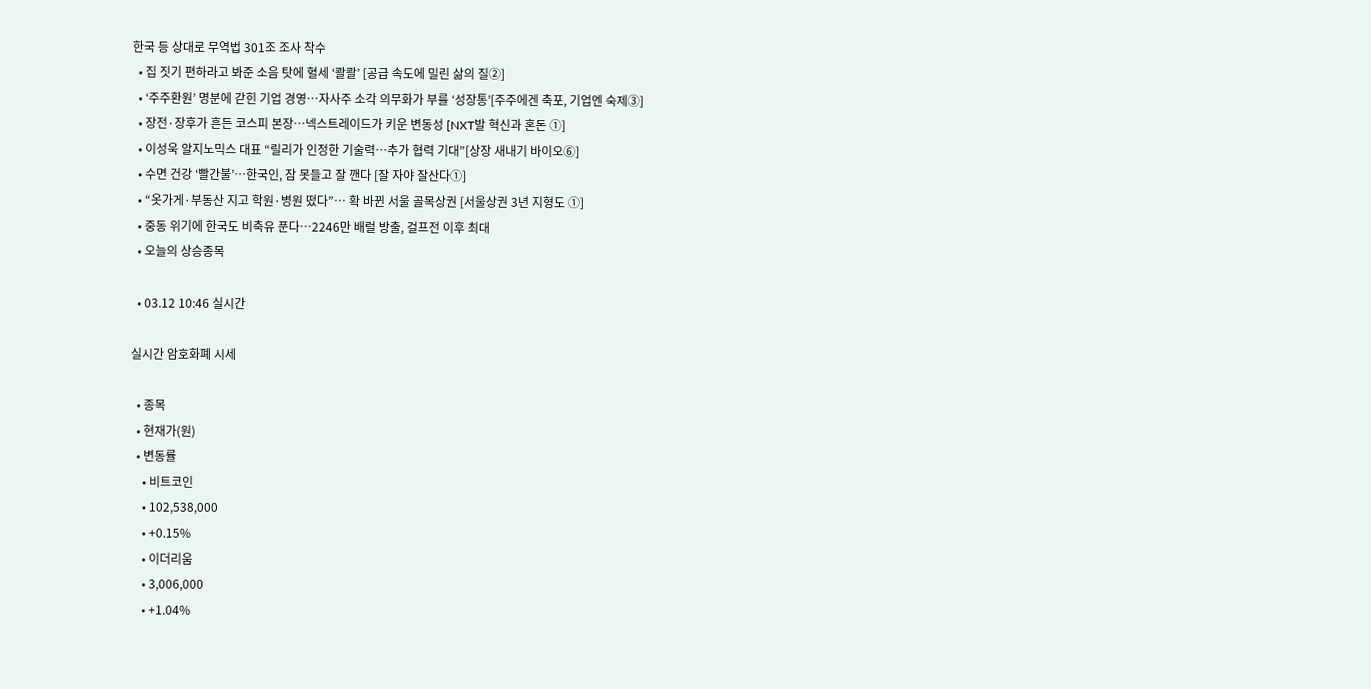한국 등 상대로 무역법 301조 조사 착수
  • 집 짓기 편하라고 봐준 소음 탓에 혈세 ‘콸콸’ [공급 속도에 밀린 삶의 질②]
  • ‘주주환원’ 명분에 갇힌 기업 경영…자사주 소각 의무화가 부를 ‘성장통’[주주에겐 축포, 기업엔 숙제③]
  • 장전·장후가 흔든 코스피 본장…넥스트레이드가 키운 변동성 [NXT발 혁신과 혼돈 ①]
  • 이성욱 알지노믹스 대표 “릴리가 인정한 기술력…추가 협력 기대”[상장 새내기 바이오⑥]
  • 수면 건강 ‘빨간불’…한국인, 잠 못들고 잘 깬다 [잘 자야 잘산다①]
  • “옷가게·부동산 지고 학원·병원 떴다”… 확 바뀐 서울 골목상권 [서울상권 3년 지형도 ①]
  • 중동 위기에 한국도 비축유 푼다…2246만 배럴 방출, 걸프전 이후 최대
  • 오늘의 상승종목

  • 03.12 10:46 실시간

실시간 암호화폐 시세

  • 종목
  • 현재가(원)
  • 변동률
    • 비트코인
    • 102,538,000
    • +0.15%
    • 이더리움
    • 3,006,000
    • +1.04%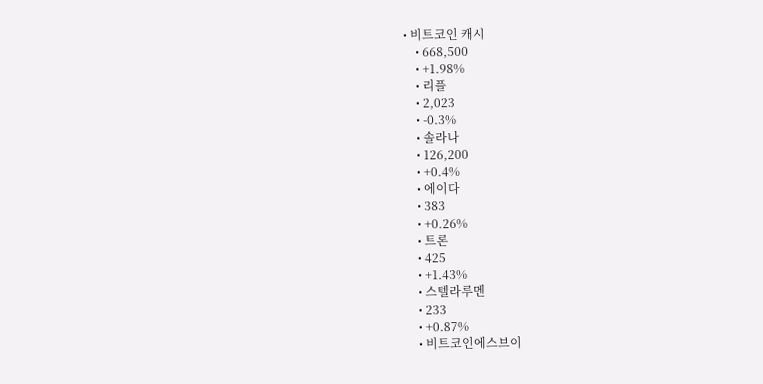• 비트코인 캐시
    • 668,500
    • +1.98%
    • 리플
    • 2,023
    • -0.3%
    • 솔라나
    • 126,200
    • +0.4%
    • 에이다
    • 383
    • +0.26%
    • 트론
    • 425
    • +1.43%
    • 스텔라루멘
    • 233
    • +0.87%
    • 비트코인에스브이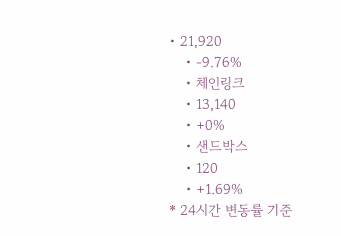• 21,920
    • -9.76%
    • 체인링크
    • 13,140
    • +0%
    • 샌드박스
    • 120
    • +1.69%
* 24시간 변동률 기준